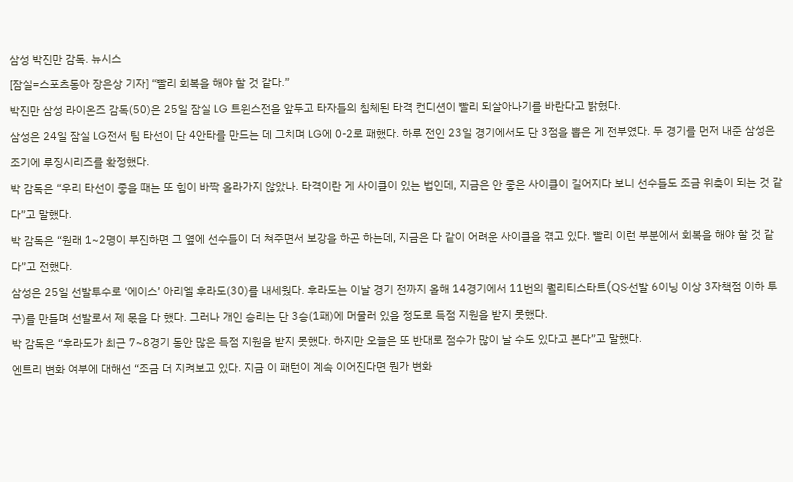삼성 박진만 감독. 뉴시스
[잠실=스포츠동아 장은상 기자] “빨리 회복을 해야 할 것 같다.”
박진만 삼성 라이온즈 감독(50)은 25일 잠실 LG 트윈스전을 앞두고 타자들의 침체된 타격 컨디션이 빨리 되살아나기를 바란다고 밝혔다.
삼성은 24일 잠실 LG전서 팀 타선이 단 4안타를 만드는 데 그치며 LG에 0-2로 패했다. 하루 전인 23일 경기에서도 단 3점을 뽑은 게 전부였다. 두 경기를 먼저 내준 삼성은 조기에 루징시리즈를 확정했다.
박 감독은 “우리 타선이 좋을 때는 또 힘이 바짝 올라가지 않았나. 타격이란 게 사이클이 있는 법인데, 지금은 안 좋은 사이클이 길어지다 보니 선수들도 조금 위축이 되는 것 같다”고 말했다.
박 감독은 “원래 1~2명이 부진하면 그 옆에 선수들이 더 쳐주면서 보강을 하곤 하는데, 지금은 다 같이 어려운 사이클을 겪고 있다. 빨리 이런 부분에서 회복을 해야 할 것 같다”고 전했다.
삼성은 25일 선발투수로 ‘에이스’ 아리엘 후라도(30)를 내세웠다. 후라도는 이날 경기 전까지 올해 14경기에서 11번의 퀄리티스타트(QS·선발 6이닝 이상 3자책점 이하 투구)를 만들며 선발로서 제 몫을 다 했다. 그러나 개인 승리는 단 3승(1패)에 머물러 있을 정도로 득점 지원을 받지 못했다.
박 감독은 “후라도가 최근 7~8경기 동안 많은 득점 지원을 받지 못했다. 하지만 오늘은 또 반대로 점수가 많이 날 수도 있다고 본다”고 말했다.
엔트리 변화 여부에 대해선 “조금 더 지켜보고 있다. 지금 이 패턴이 계속 이어진다면 뭔가 변화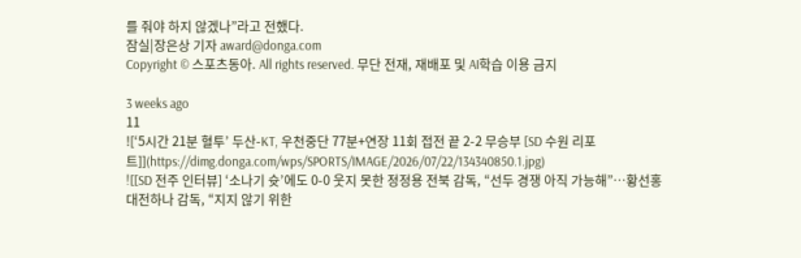를 줘야 하지 않겠나”라고 전했다.
잠실|장은상 기자 award@donga.com
Copyright © 스포츠동아. All rights reserved. 무단 전재, 재배포 및 AI학습 이용 금지

3 weeks ago
11
![‘5시간 21분 혈투’ 두산-KT, 우천중단 77분+연장 11회 접전 끝 2-2 무승부 [SD 수원 리포트]](https://dimg.donga.com/wps/SPORTS/IMAGE/2026/07/22/134340850.1.jpg)
![[SD 전주 인터뷰] ‘소나기 슛’에도 0-0 웃지 못한 정정용 전북 감독, “선두 경쟁 아직 가능해”…황선홍 대전하나 감독, “지지 않기 위한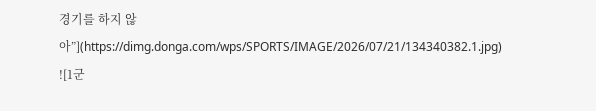경기를 하지 않아”](https://dimg.donga.com/wps/SPORTS/IMAGE/2026/07/21/134340382.1.jpg)
![1군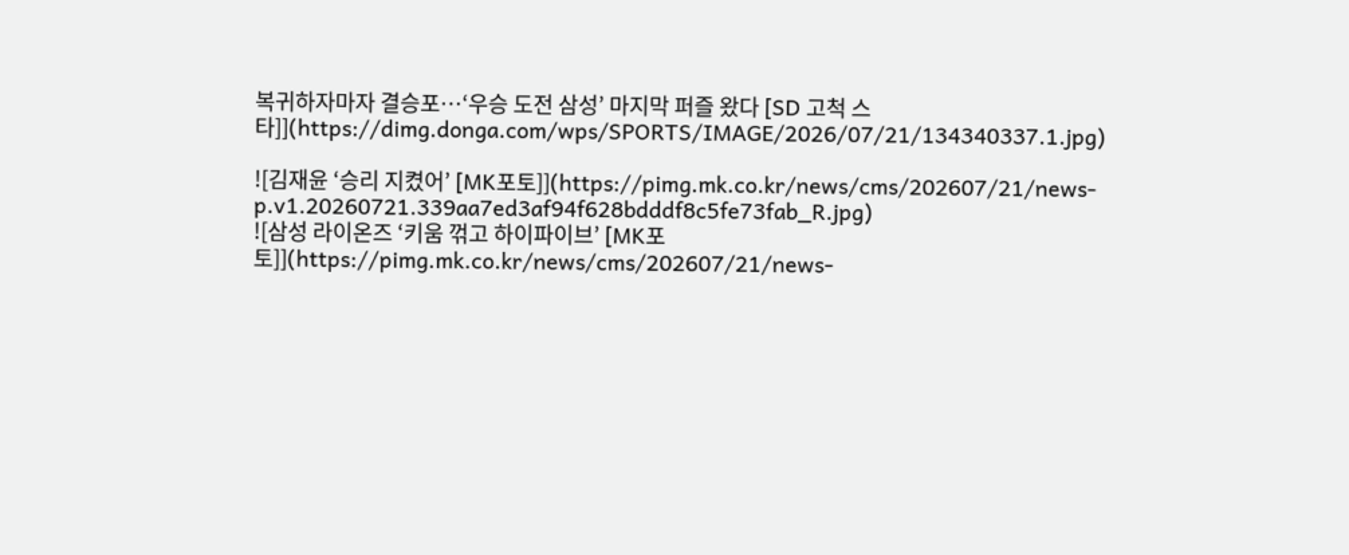복귀하자마자 결승포…‘우승 도전 삼성’ 마지막 퍼즐 왔다 [SD 고척 스타]](https://dimg.donga.com/wps/SPORTS/IMAGE/2026/07/21/134340337.1.jpg)

![김재윤 ‘승리 지켰어’ [MK포토]](https://pimg.mk.co.kr/news/cms/202607/21/news-p.v1.20260721.339aa7ed3af94f628bdddf8c5fe73fab_R.jpg)
![삼성 라이온즈 ‘키움 꺾고 하이파이브’ [MK포토]](https://pimg.mk.co.kr/news/cms/202607/21/news-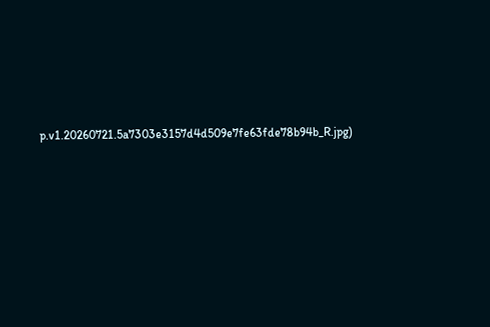p.v1.20260721.5a7303e3157d4d509e7fe63fde78b94b_R.jpg)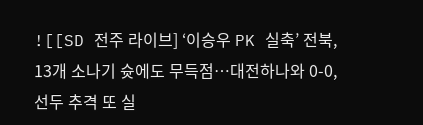![[SD 전주 라이브] ‘이승우 PK 실축’ 전북, 13개 소나기 슛에도 무득점…대전하나와 0-0, 선두 추격 또 실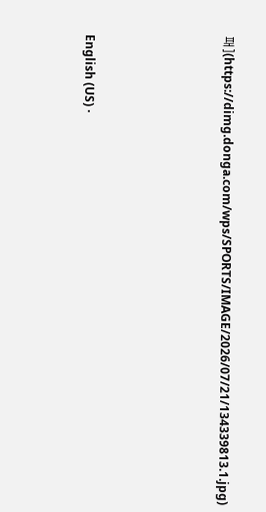패](https://dimg.donga.com/wps/SPORTS/IMAGE/2026/07/21/134339813.1.jpg)







English (US) ·